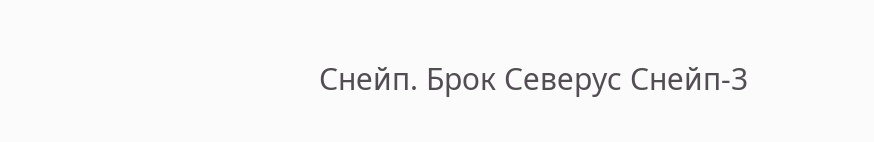Снейп. Брок Северус Снейп-3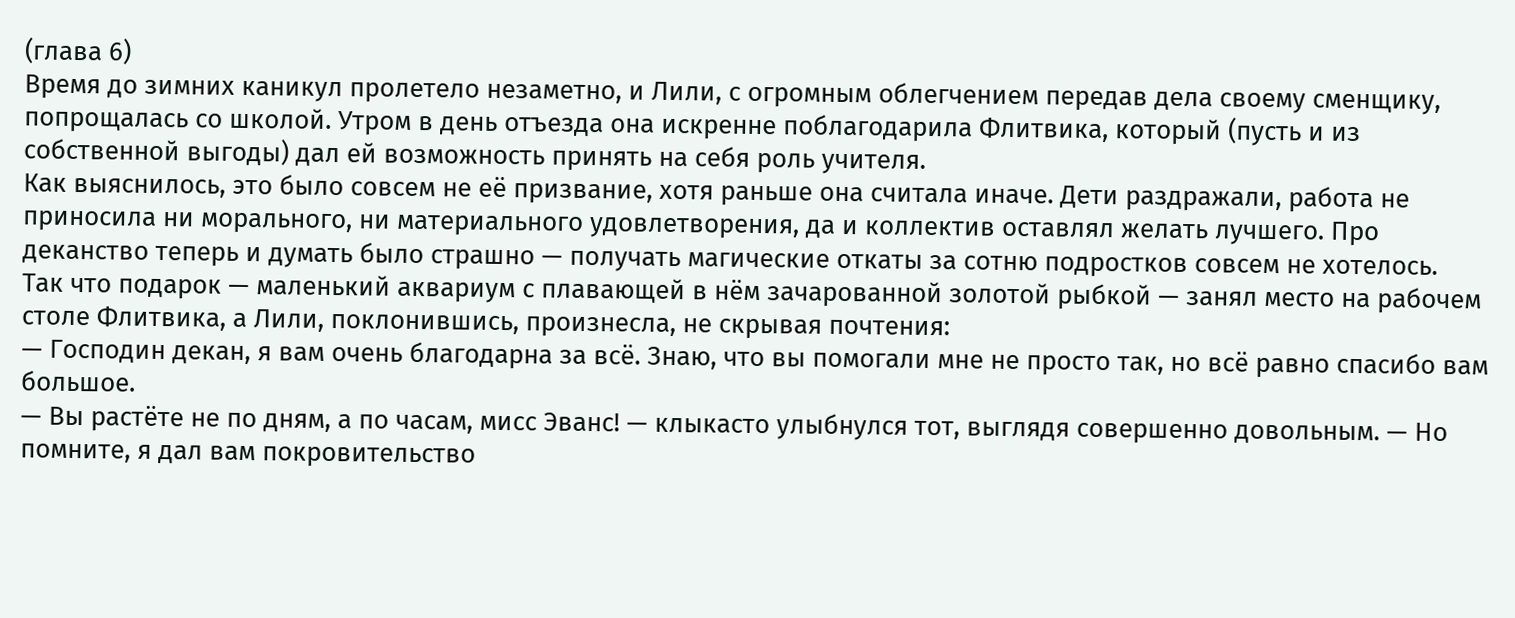(глава 6)
Время до зимних каникул пролетело незаметно, и Лили, с огромным облегчением передав дела своему сменщику, попрощалась со школой. Утром в день отъезда она искренне поблагодарила Флитвика, который (пусть и из собственной выгоды) дал ей возможность принять на себя роль учителя.
Как выяснилось, это было совсем не её призвание, хотя раньше она считала иначе. Дети раздражали, работа не приносила ни морального, ни материального удовлетворения, да и коллектив оставлял желать лучшего. Про деканство теперь и думать было страшно — получать магические откаты за сотню подростков совсем не хотелось.
Так что подарок — маленький аквариум с плавающей в нём зачарованной золотой рыбкой — занял место на рабочем столе Флитвика, а Лили, поклонившись, произнесла, не скрывая почтения:
— Господин декан, я вам очень благодарна за всё. Знаю, что вы помогали мне не просто так, но всё равно спасибо вам большое.
— Вы растёте не по дням, а по часам, мисс Эванс! — клыкасто улыбнулся тот, выглядя совершенно довольным. — Но помните, я дал вам покровительство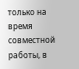только на время совместной работы, в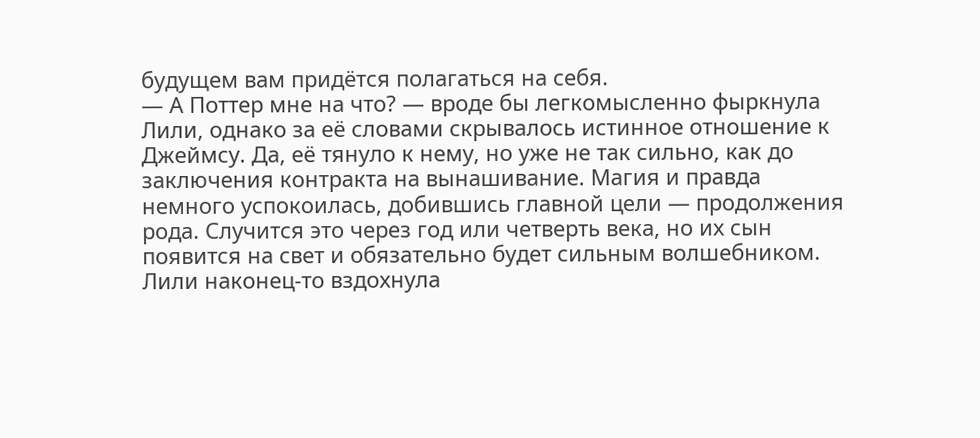будущем вам придётся полагаться на себя.
— А Поттер мне на что? — вроде бы легкомысленно фыркнула Лили, однако за её словами скрывалось истинное отношение к Джеймсу. Да, её тянуло к нему, но уже не так сильно, как до заключения контракта на вынашивание. Магия и правда немного успокоилась, добившись главной цели — продолжения рода. Случится это через год или четверть века, но их сын появится на свет и обязательно будет сильным волшебником.
Лили наконец-то вздохнула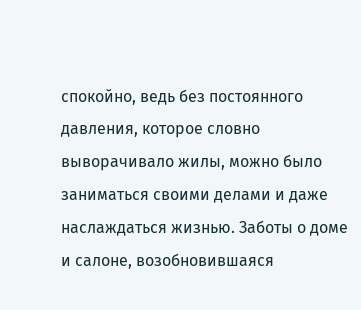спокойно, ведь без постоянного давления, которое словно выворачивало жилы, можно было заниматься своими делами и даже наслаждаться жизнью. Заботы о доме и салоне, возобновившаяся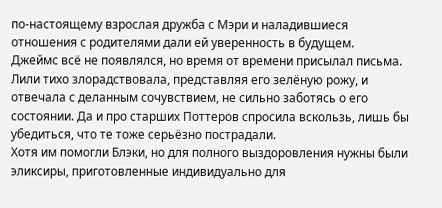по-настоящему взрослая дружба с Мэри и наладившиеся отношения с родителями дали ей уверенность в будущем.
Джеймс всё не появлялся, но время от времени присылал письма. Лили тихо злорадствовала, представляя его зелёную рожу, и отвечала с деланным сочувствием, не сильно заботясь о его состоянии. Да и про старших Поттеров спросила вскользь, лишь бы убедиться, что те тоже серьёзно пострадали.
Хотя им помогли Блэки, но для полного выздоровления нужны были эликсиры, приготовленные индивидуально для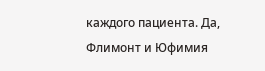каждого пациента. Да, Флимонт и Юфимия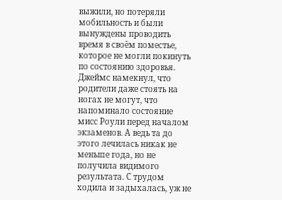выжили, но потеряли мобильность и были вынуждены проводить время в своём поместье, которое не могли покинуть по состоянию здоровья.
Джеймс намекнул, что родители даже стоять на ногах не могут, что напоминало состояние мисс Роули перед началом экзаменов. А ведь та до этого лечилась никак не меньше года, но не получила видимого результата. С трудом ходила и задыхалась, уж не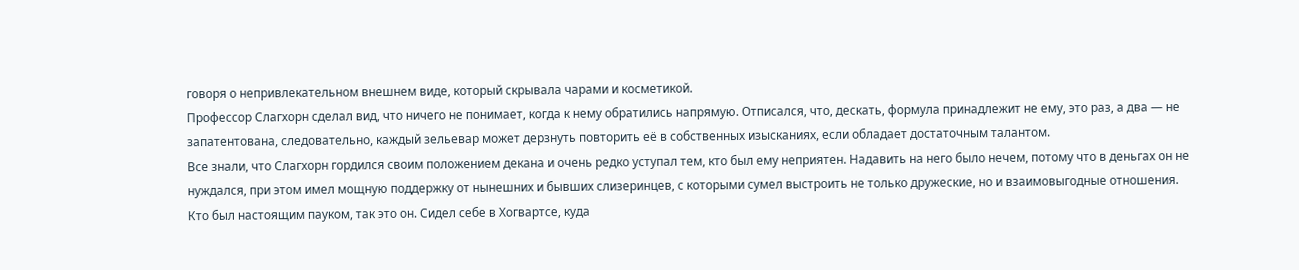говоря о непривлекательном внешнем виде, который скрывала чарами и косметикой.
Профессор Слагхорн сделал вид, что ничего не понимает, когда к нему обратились напрямую. Отписался, что, дескать, формула принадлежит не ему, это раз, а два — не запатентована, следовательно, каждый зельевар может дерзнуть повторить её в собственных изысканиях, если обладает достаточным талантом.
Все знали, что Слагхорн гордился своим положением декана и очень редко уступал тем, кто был ему неприятен. Надавить на него было нечем, потому что в деньгах он не нуждался, при этом имел мощную поддержку от нынешних и бывших слизеринцев, с которыми сумел выстроить не только дружеские, но и взаимовыгодные отношения.
Кто был настоящим пауком, так это он. Сидел себе в Хогвартсе, куда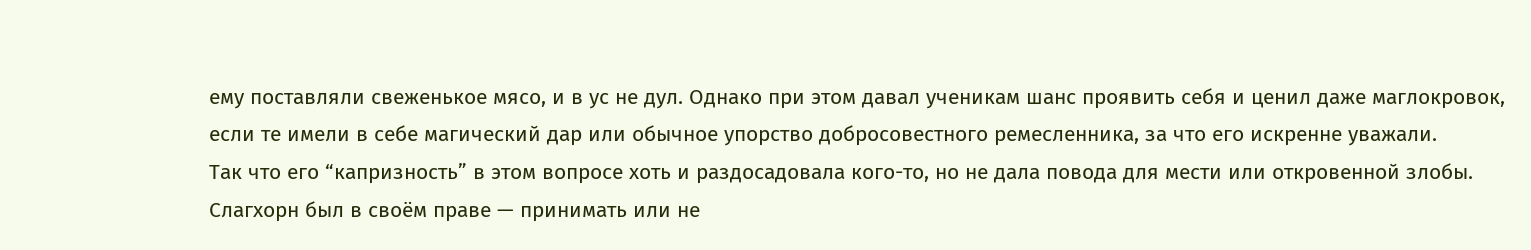ему поставляли свеженькое мясо, и в ус не дул. Однако при этом давал ученикам шанс проявить себя и ценил даже маглокровок, если те имели в себе магический дар или обычное упорство добросовестного ремесленника, за что его искренне уважали.
Так что его “капризность” в этом вопросе хоть и раздосадовала кого-то, но не дала повода для мести или откровенной злобы. Слагхорн был в своём праве — принимать или не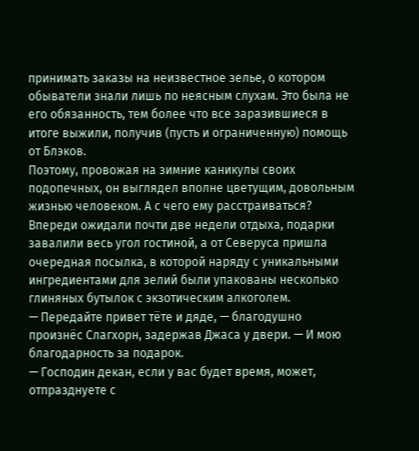принимать заказы на неизвестное зелье, о котором обыватели знали лишь по неясным слухам. Это была не его обязанность, тем более что все заразившиеся в итоге выжили, получив (пусть и ограниченную) помощь от Блэков.
Поэтому, провожая на зимние каникулы своих подопечных, он выглядел вполне цветущим, довольным жизнью человеком. А с чего ему расстраиваться? Впереди ожидали почти две недели отдыха, подарки завалили весь угол гостиной, а от Северуса пришла очередная посылка, в которой наряду с уникальными ингредиентами для зелий были упакованы несколько глиняных бутылок с экзотическим алкоголем.
— Передайте привет тёте и дяде, — благодушно произнёс Слагхорн, задержав Джаса у двери. — И мою благодарность за подарок.
— Господин декан, если у вас будет время, может, отпразднуете с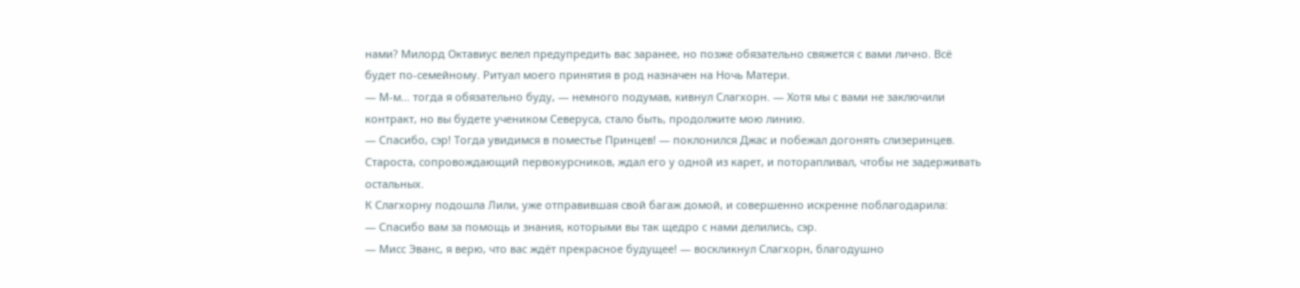нами? Милорд Октавиус велел предупредить вас заранее, но позже обязательно свяжется с вами лично. Всё будет по-семейному. Ритуал моего принятия в род назначен на Ночь Матери.
— М-м… тогда я обязательно буду, — немного подумав, кивнул Слагхорн. — Хотя мы с вами не заключили контракт, но вы будете учеником Северуса, стало быть, продолжите мою линию.
— Спасибо, сэр! Тогда увидимся в поместье Принцев! — поклонился Джас и побежал догонять слизеринцев. Староста, сопровождающий первокурсников, ждал его у одной из карет, и поторапливал, чтобы не задерживать остальных.
К Слагхорну подошла Лили, уже отправившая свой багаж домой, и совершенно искренне поблагодарила:
— Спасибо вам за помощь и знания, которыми вы так щедро с нами делились, сэр.
— Мисс Эванс, я верю, что вас ждёт прекрасное будущее! — воскликнул Слагхорн, благодушно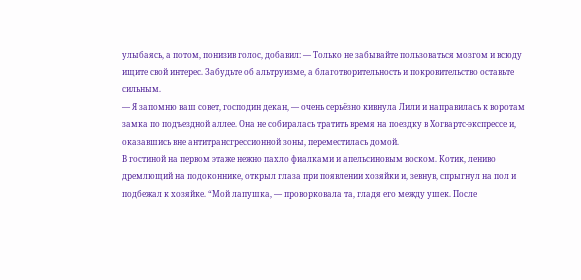улыбаясь, а потом, понизив голос, добавил: — Только не забывайте пользоваться мозгом и всюду ищите свой интерес. Забудьте об альтруизме, а благотворительность и покровительство оставьте сильным.
— Я запомню ваш совет, господин декан, — очень серьёзно кивнула Лили и направилась к воротам замка по подъездной аллее. Она не собиралась тратить время на поездку в Хогвартс-экспрессе и, оказавшись вне антитрансгрессионной зоны, переместилась домой.
В гостиной на первом этаже нежно пахло фиалками и апельсиновым воском. Котик, лениво дремлющий на подоконнике, открыл глаза при появлении хозяйки и, зевнув, спрыгнул на пол и подбежал к хозяйке. “Мой лапушка, — проворковала та, гладя его между ушек. После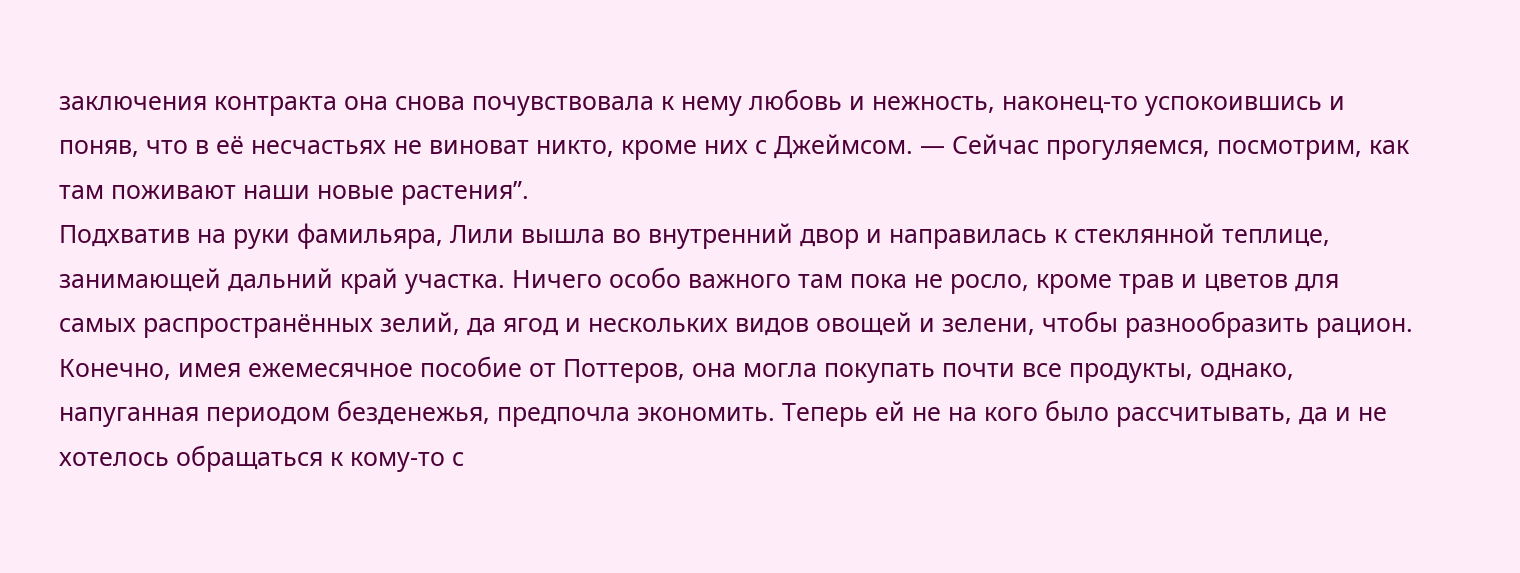заключения контракта она снова почувствовала к нему любовь и нежность, наконец-то успокоившись и поняв, что в её несчастьях не виноват никто, кроме них с Джеймсом. — Сейчас прогуляемся, посмотрим, как там поживают наши новые растения”.
Подхватив на руки фамильяра, Лили вышла во внутренний двор и направилась к стеклянной теплице, занимающей дальний край участка. Ничего особо важного там пока не росло, кроме трав и цветов для самых распространённых зелий, да ягод и нескольких видов овощей и зелени, чтобы разнообразить рацион.
Конечно, имея ежемесячное пособие от Поттеров, она могла покупать почти все продукты, однако, напуганная периодом безденежья, предпочла экономить. Теперь ей не на кого было рассчитывать, да и не хотелось обращаться к кому-то с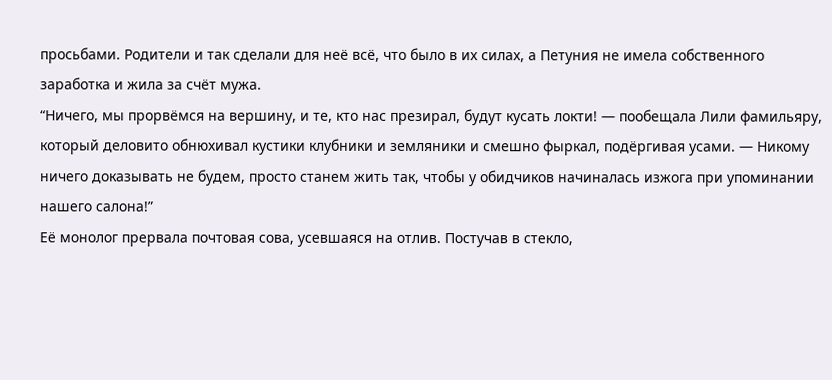просьбами. Родители и так сделали для неё всё, что было в их силах, а Петуния не имела собственного заработка и жила за счёт мужа.
“Ничего, мы прорвёмся на вершину, и те, кто нас презирал, будут кусать локти! — пообещала Лили фамильяру, который деловито обнюхивал кустики клубники и земляники и смешно фыркал, подёргивая усами. — Никому ничего доказывать не будем, просто станем жить так, чтобы у обидчиков начиналась изжога при упоминании нашего салона!”
Её монолог прервала почтовая сова, усевшаяся на отлив. Постучав в стекло,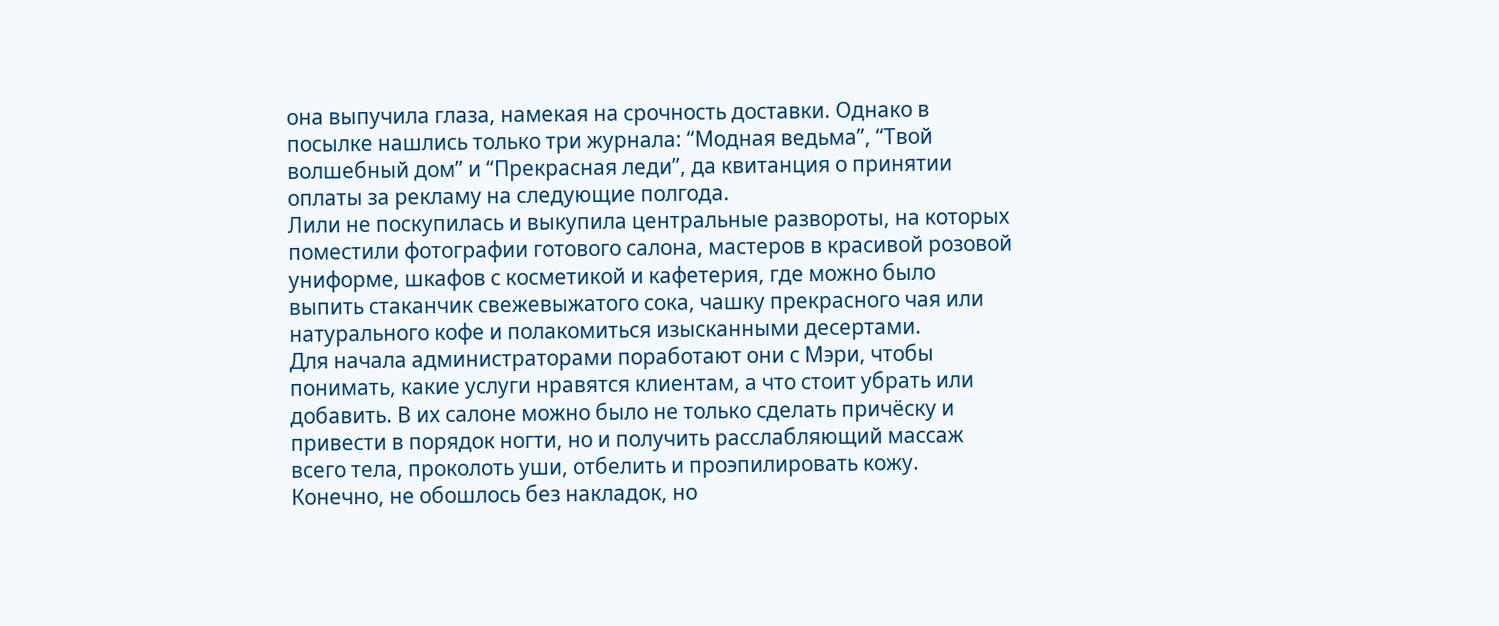она выпучила глаза, намекая на срочность доставки. Однако в посылке нашлись только три журнала: “Модная ведьма”, “Твой волшебный дом” и “Прекрасная леди”, да квитанция о принятии оплаты за рекламу на следующие полгода.
Лили не поскупилась и выкупила центральные развороты, на которых поместили фотографии готового салона, мастеров в красивой розовой униформе, шкафов с косметикой и кафетерия, где можно было выпить стаканчик свежевыжатого сока, чашку прекрасного чая или натурального кофе и полакомиться изысканными десертами.
Для начала администраторами поработают они с Мэри, чтобы понимать, какие услуги нравятся клиентам, а что стоит убрать или добавить. В их салоне можно было не только сделать причёску и привести в порядок ногти, но и получить расслабляющий массаж всего тела, проколоть уши, отбелить и проэпилировать кожу.
Конечно, не обошлось без накладок, но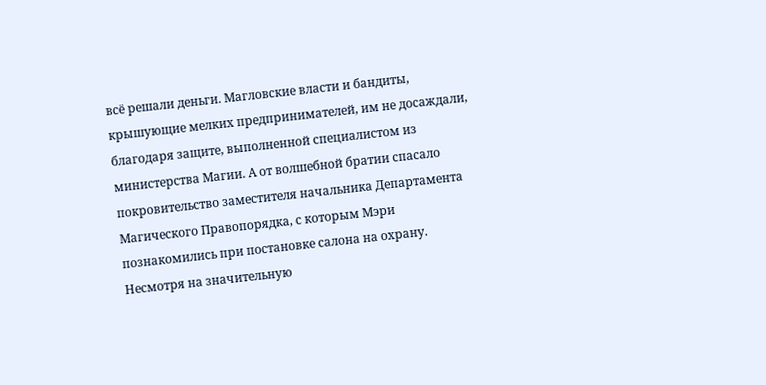всё решали деньги. Магловские власти и бандиты, крышующие мелких предпринимателей, им не досаждали, благодаря защите, выполненной специалистом из министерства Магии. А от волшебной братии спасало покровительство заместителя начальника Департамента Магического Правопорядка, с которым Мэри познакомились при постановке салона на охрану.
Несмотря на значительную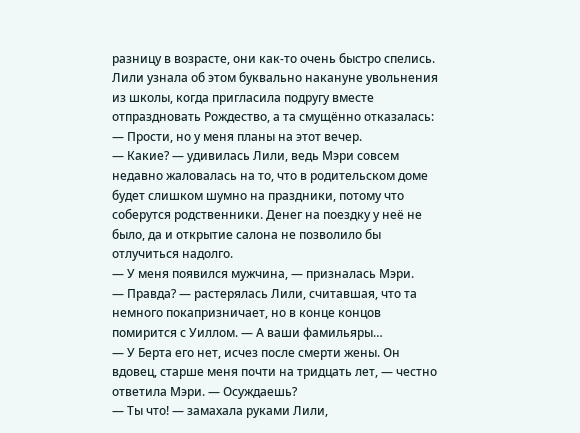разницу в возрасте, они как-то очень быстро спелись. Лили узнала об этом буквально накануне увольнения из школы, когда пригласила подругу вместе отпраздновать Рождество, а та смущённо отказалась:
— Прости, но у меня планы на этот вечер.
— Какие? — удивилась Лили, ведь Мэри совсем недавно жаловалась на то, что в родительском доме будет слишком шумно на праздники, потому что соберутся родственники. Денег на поездку у неё не было, да и открытие салона не позволило бы отлучиться надолго.
— У меня появился мужчина, — призналась Мэри.
— Правда? — растерялась Лили, считавшая, что та немного покапризничает, но в конце концов помирится с Уиллом. — А ваши фамильяры…
— У Берта его нет, исчез после смерти жены. Он вдовец, старше меня почти на тридцать лет, — честно ответила Мэри. — Осуждаешь?
— Ты что! — замахала руками Лили,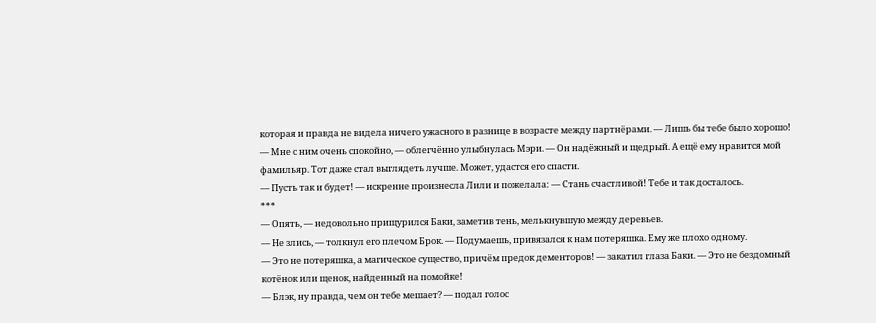которая и правда не видела ничего ужасного в разнице в возрасте между партнёрами. — Лишь бы тебе было хорошо!
— Мне с ним очень спокойно, — облегчённо улыбнулась Мэри. — Он надёжный и щедрый. А ещё ему нравится мой фамильяр. Тот даже стал выглядеть лучше. Может, удастся его спасти.
— Пусть так и будет! — искренне произнесла Лили и пожелала: — Стань счастливой! Тебе и так досталось.
***
— Опять, — недовольно прищурился Баки, заметив тень, мелькнувшую между деревьев.
— Не злись, — толкнул его плечом Брок. — Подумаешь, привязался к нам потеряшка. Ему же плохо одному.
— Это не потеряшка, а магическое существо, причём предок дементоров! — закатил глаза Баки. — Это не бездомный котёнок или щенок, найденный на помойке!
— Блэк, ну правда, чем он тебе мешает? — подал голос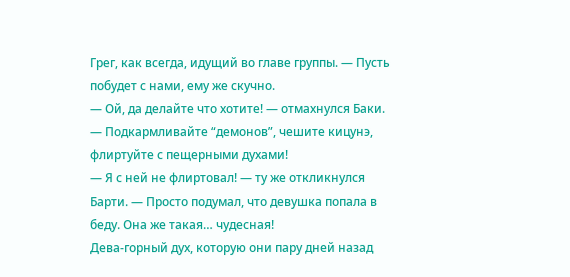Грег, как всегда, идущий во главе группы. — Пусть побудет с нами, ему же скучно.
— Ой, да делайте что хотите! — отмахнулся Баки. — Подкармливайте “демонов”, чешите кицунэ, флиртуйте с пещерными духами!
— Я с ней не флиртовал! — ту же откликнулся Барти. — Просто подумал, что девушка попала в беду. Она же такая… чудесная!
Дева-горный дух, которую они пару дней назад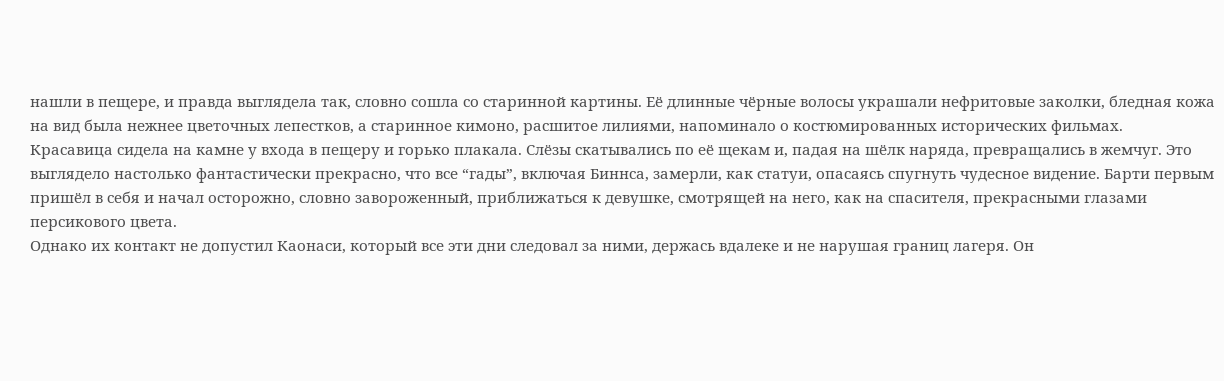нашли в пещере, и правда выглядела так, словно сошла со старинной картины. Её длинные чёрные волосы украшали нефритовые заколки, бледная кожа на вид была нежнее цветочных лепестков, а старинное кимоно, расшитое лилиями, напоминало о костюмированных исторических фильмах.
Красавица сидела на камне у входа в пещеру и горько плакала. Слёзы скатывались по её щекам и, падая на шёлк наряда, превращались в жемчуг. Это выглядело настолько фантастически прекрасно, что все “гады”, включая Биннса, замерли, как статуи, опасаясь спугнуть чудесное видение. Барти первым пришёл в себя и начал осторожно, словно завороженный, приближаться к девушке, смотрящей на него, как на спасителя, прекрасными глазами персикового цвета.
Однако их контакт не допустил Каонаси, который все эти дни следовал за ними, держась вдалеке и не нарушая границ лагеря. Он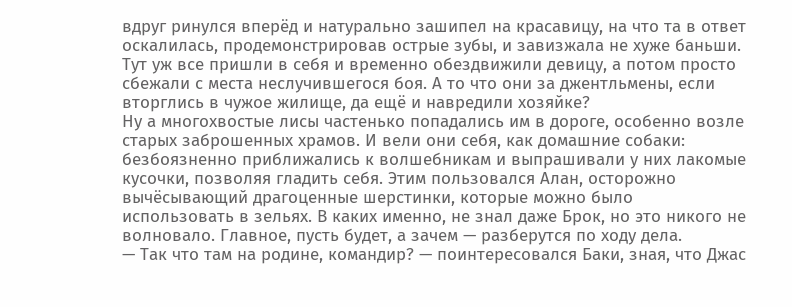вдруг ринулся вперёд и натурально зашипел на красавицу, на что та в ответ оскалилась, продемонстрировав острые зубы, и завизжала не хуже баньши. Тут уж все пришли в себя и временно обездвижили девицу, а потом просто сбежали с места неслучившегося боя. А то что они за джентльмены, если вторглись в чужое жилище, да ещё и навредили хозяйке?
Ну а многохвостые лисы частенько попадались им в дороге, особенно возле старых заброшенных храмов. И вели они себя, как домашние собаки: безбоязненно приближались к волшебникам и выпрашивали у них лакомые кусочки, позволяя гладить себя. Этим пользовался Алан, осторожно вычёсывающий драгоценные шерстинки, которые можно было использовать в зельях. В каких именно, не знал даже Брок, но это никого не волновало. Главное, пусть будет, а зачем — разберутся по ходу дела.
— Так что там на родине, командир? — поинтересовался Баки, зная, что Джас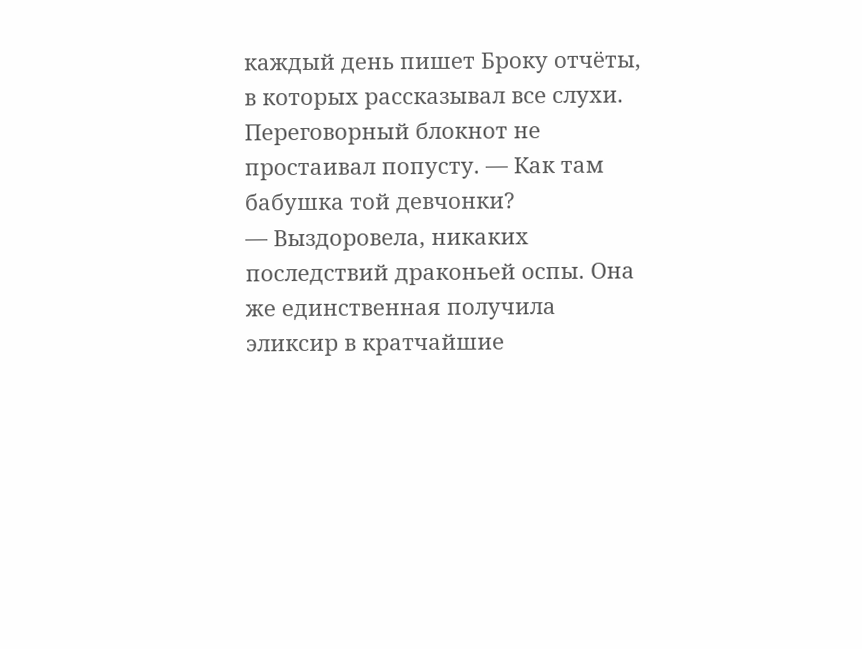каждый день пишет Броку отчёты, в которых рассказывал все слухи. Переговорный блокнот не простаивал попусту. — Как там бабушка той девчонки?
— Выздоровела, никаких последствий драконьей оспы. Она же единственная получила эликсир в кратчайшие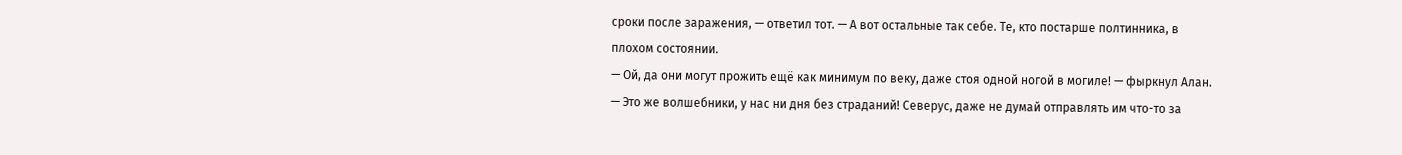сроки после заражения, — ответил тот. — А вот остальные так себе. Те, кто постарше полтинника, в плохом состоянии.
— Ой, да они могут прожить ещё как минимум по веку, даже стоя одной ногой в могиле! — фыркнул Алан. — Это же волшебники, у нас ни дня без страданий! Северус, даже не думай отправлять им что-то за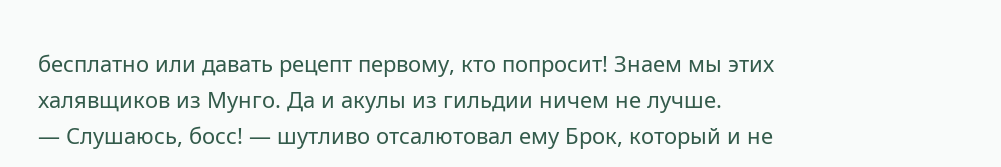бесплатно или давать рецепт первому, кто попросит! Знаем мы этих халявщиков из Мунго. Да и акулы из гильдии ничем не лучше.
— Слушаюсь, босс! — шутливо отсалютовал ему Брок, который и не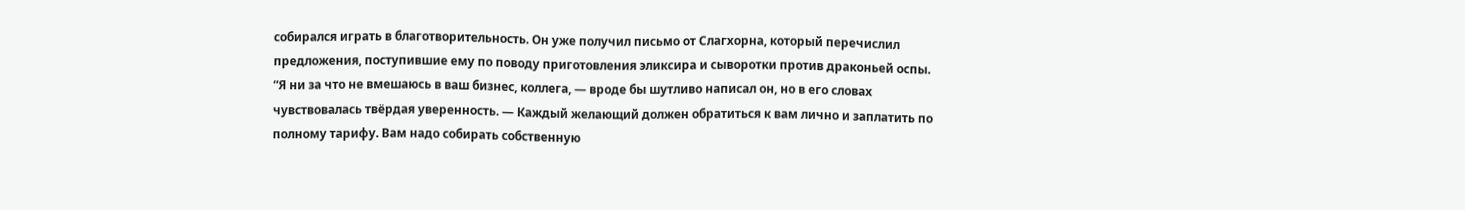собирался играть в благотворительность. Он уже получил письмо от Слагхорна, который перечислил предложения, поступившие ему по поводу приготовления эликсира и сыворотки против драконьей оспы.
“Я ни за что не вмешаюсь в ваш бизнес, коллега, — вроде бы шутливо написал он, но в его словах чувствовалась твёрдая уверенность. — Каждый желающий должен обратиться к вам лично и заплатить по полному тарифу. Вам надо собирать собственную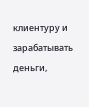клиентуру и зарабатывать деньги,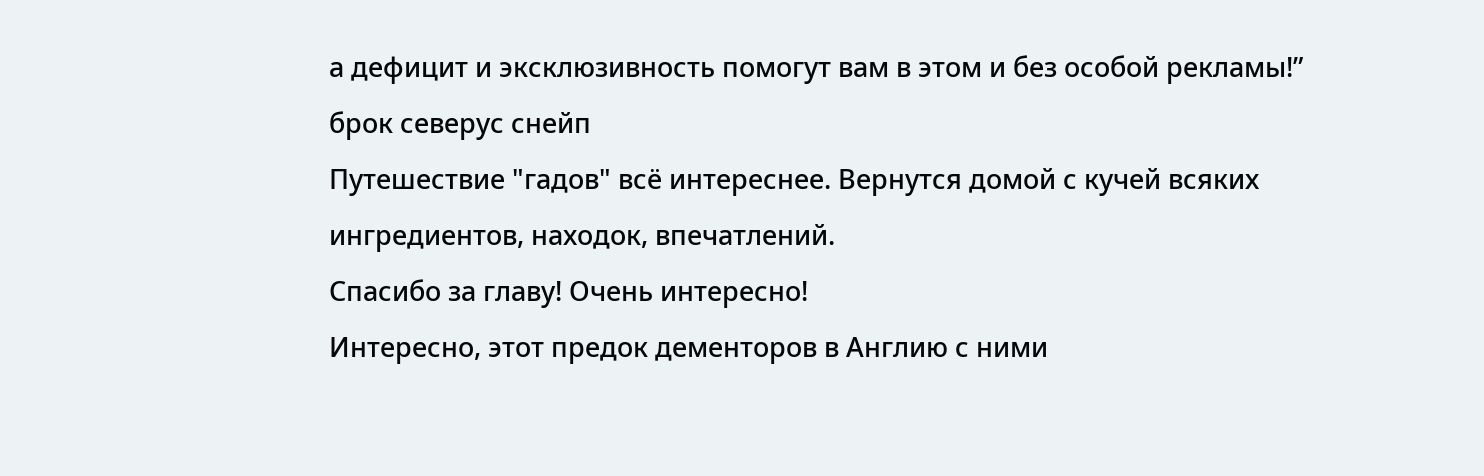а дефицит и эксклюзивность помогут вам в этом и без особой рекламы!”
брок северус снейп
Путешествие "гадов" всё интереснее. Вернутся домой с кучей всяких ингредиентов, находок, впечатлений.
Спасибо за главу! Очень интересно!
Интересно, этот предок дементоров в Англию с ними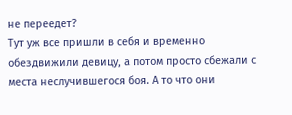не переедет?
Тут уж все пришли в себя и временно обездвижили девицу, а потом просто сбежали с места неслучившегося боя. А то что они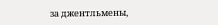за джентльмены,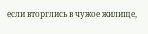если вторглись в чужое жилище,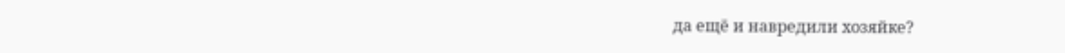да ещё и навредили хозяйке?